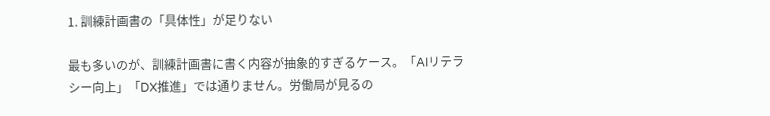1. 訓練計画書の「具体性」が足りない

最も多いのが、訓練計画書に書く内容が抽象的すぎるケース。「AIリテラシー向上」「DX推進」では通りません。労働局が見るの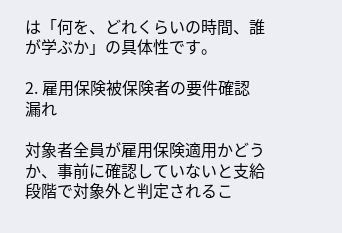は「何を、どれくらいの時間、誰が学ぶか」の具体性です。

2. 雇用保険被保険者の要件確認漏れ

対象者全員が雇用保険適用かどうか、事前に確認していないと支給段階で対象外と判定されるこ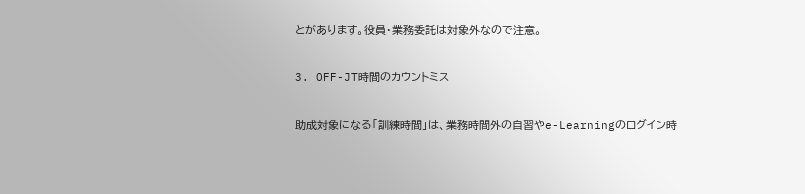とがあります。役員・業務委託は対象外なので注意。

3. OFF-JT時間のカウントミス

助成対象になる「訓練時間」は、業務時間外の自習やe-Learningのログイン時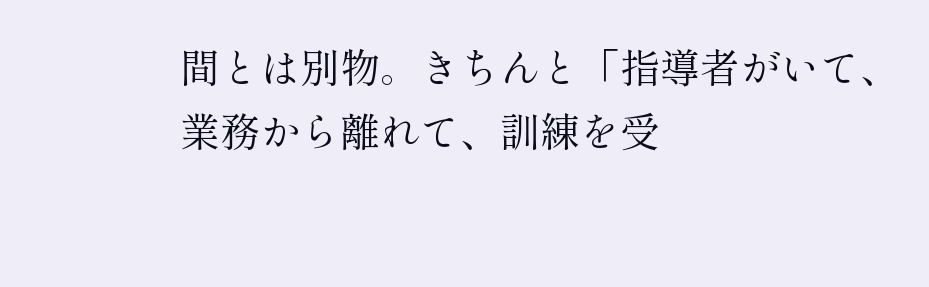間とは別物。きちんと「指導者がいて、業務から離れて、訓練を受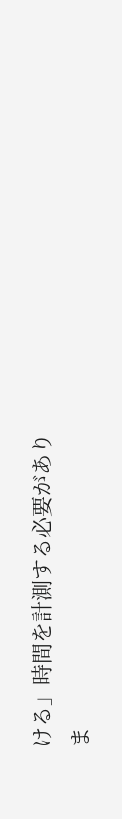ける」時間を計測する必要がありま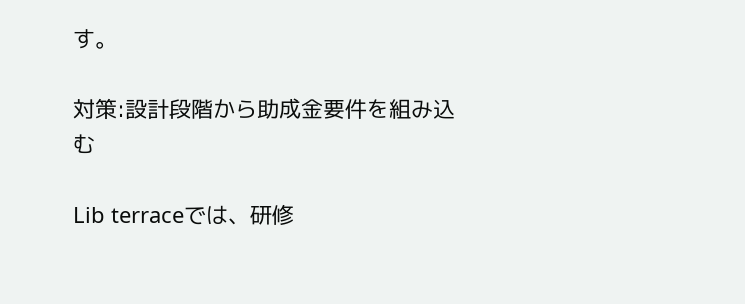す。

対策:設計段階から助成金要件を組み込む

Lib terraceでは、研修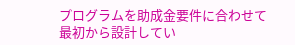プログラムを助成金要件に合わせて最初から設計してい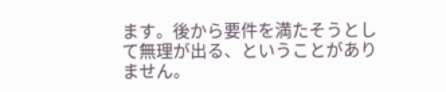ます。後から要件を満たそうとして無理が出る、ということがありません。